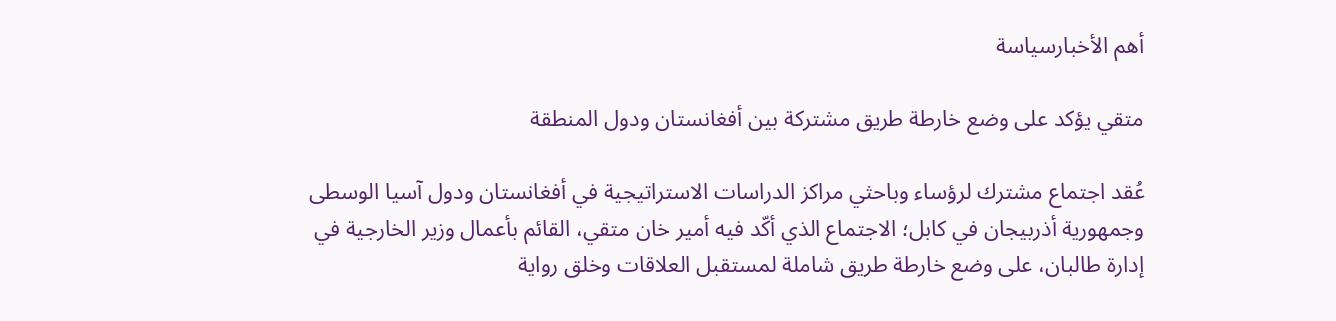أهم الأخبارسياسة

متقي يؤكد على وضع خارطة طريق مشتركة بين أفغانستان ودول المنطقة

عُقد اجتماع مشترك لرؤساء وباحثي مراكز الدراسات الاستراتيجية في أفغانستان ودول آسيا الوسطى وجمهورية أذربيجان في كابل؛ الاجتماع الذي أكّد فيه أمير خان متقي، القائم بأعمال وزير الخارجية في إدارة طالبان، على وضع خارطة طريق شاملة لمستقبل العلاقات وخلق رواية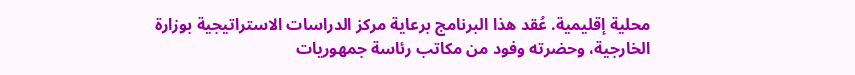محلية إقليمية. عُقد هذا البرنامج برعاية مركز الدراسات الاستراتيجية بوزارة الخارجية، وحضرته وفود من مكاتب رئاسة جمهوريات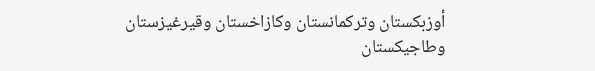أوزبكستان وتركمانستان وكازاخستان وقيرغيزستان وطاجيكستان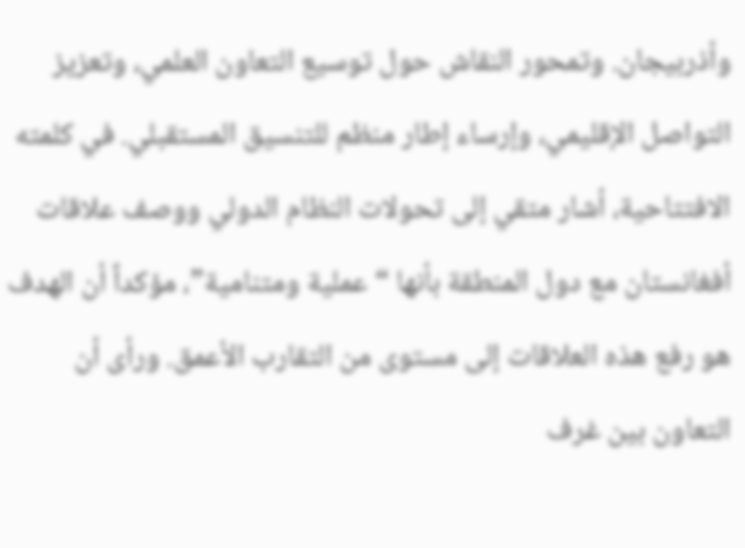وأذربيجان. وتمحور النقاش حول توسيع التعاون العلمي، وتعزيز التواصل الإقليمي، وإرساء إطار منظم للتنسيق المستقبلي. في كلمته الافتتاحية، أشار متقي إلى تحولات النظام الدولي ووصف علاقات أفغانستان مع دول المنطقة بأنها “عملية ومتنامية”، مؤكداً أن الهدف هو رفع هذه العلاقات إلى مستوى من التقارب الأعمق. ورأى أن التعاون بين غرف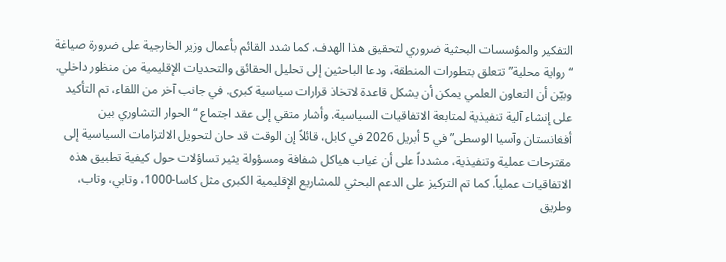التفكير والمؤسسات البحثية ضروري لتحقيق هذا الهدف. كما شدد القائم بأعمال وزير الخارجية على ضرورة صياغة “رواية محلية” تتعلق بتطورات المنطقة، ودعا الباحثين إلى تحليل الحقائق والتحديات الإقليمية من منظور داخلي. وبيّن أن التعاون العلمي يمكن أن يشكل قاعدة لاتخاذ قرارات سياسية كبرى. في جانب آخر من اللقاء، تم التأكيد على إنشاء آلية تنفيذية لمتابعة الاتفاقيات السياسية. وأشار متقي إلى عقد اجتماع “الحوار التشاوري بين أفغانستان وآسيا الوسطى” في 5 أبريل 2026 في كابل، قائلاً إن الوقت قد حان لتحويل الالتزامات السياسية إلى مقترحات عملية وتنفيذية، مشدداً على أن غياب هياكل شفافة ومسؤولة يثير تساؤلات حول كيفية تطبيق هذه الاتفاقيات عملياً. كما تم التركيز على الدعم البحثي للمشاريع الإقليمية الكبرى مثل كاسا-1000، وتابي، وتاب، وطريق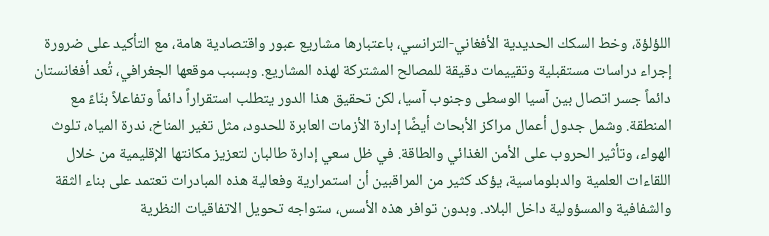اللؤلؤة، وخط السكك الحديدية الأفغاني-الترانسي، باعتبارها مشاريع عبور واقتصادية هامة، مع التأكيد على ضرورة إجراء دراسات مستقبلية وتقييمات دقيقة للمصالح المشتركة لهذه المشاريع. وبسبب موقعها الجغرافي، تُعد أفغانستان دائماً جسر اتصال بين آسيا الوسطى وجنوب آسيا، لكن تحقيق هذا الدور يتطلب استقراراً دائماً وتفاعلاً بنّاءً مع المنطقة. وشمل جدول أعمال مراكز الأبحاث أيضًا إدارة الأزمات العابرة للحدود، مثل تغير المناخ، ندرة المياه، تلوث الهواء، وتأثير الحروب على الأمن الغذائي والطاقة. في ظل سعي إدارة طالبان لتعزيز مكانتها الإقليمية من خلال اللقاءات العلمية والدبلوماسية، يؤكد كثير من المراقبين أن استمرارية وفعالية هذه المبادرات تعتمد على بناء الثقة والشفافية والمسؤولية داخل البلاد. وبدون توافر هذه الأسس، ستواجه تحويل الاتفاقيات النظرية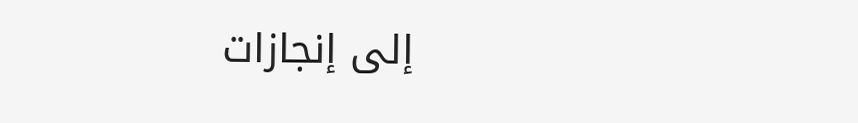إلى إنجازات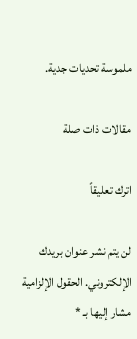ملموسة تحديات جدية.

مقالات ذات صلة

اترك تعليقاً

لن يتم نشر عنوان بريدك الإلكتروني. الحقول الإلزامية مشار إليها بـ *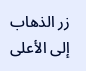زر الذهاب إلى الأعلى